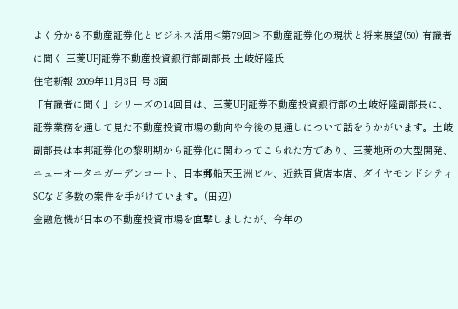よく分かる不動産証券化とビジネス活用<第79回> 不動産証券化の現状と将来展望(50) 有識者に聞く 三菱UFJ証券不動産投資銀行部副部長 土岐好隆氏
住宅新報 2009年11月3日 号 3面
「有識者に聞く」シリーズの14回目は、三菱UFJ証券不動産投資銀行部の土岐好隆副部長に、証券業務を通して見た不動産投資市場の動向や今後の見通しについて話をうかがいます。土岐副部長は本邦証券化の黎明期から証券化に関わってこられた方であり、三菱地所の大型開発、ニューオータニガーデンコート、日本郵船天王洲ビル、近鉄百貨店本店、ダイヤモンドシティSCなど多数の案件を手がけています。(田辺)
金融危機が日本の不動産投資市場を直撃しましたが、今年の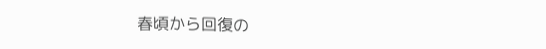春頃から回復の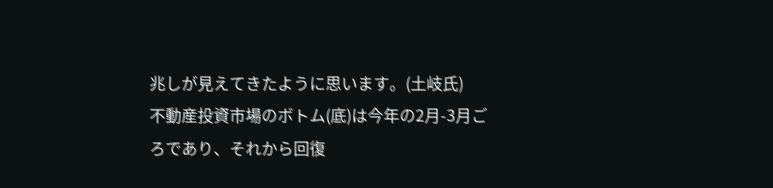兆しが見えてきたように思います。(土岐氏)
不動産投資市場のボトム(底)は今年の2月-3月ごろであり、それから回復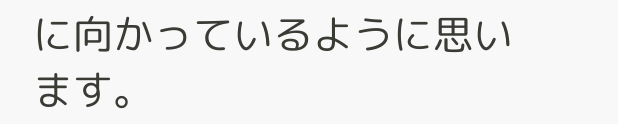に向かっているように思います。